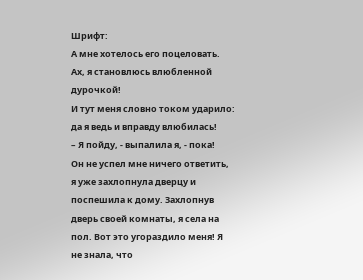Шрифт:
А мне хотелось его поцеловать. Ах, я становлюсь влюбленной дурочкой!
И тут меня словно током ударило: да я ведь и вправду влюбилась!
– Я пойду, - выпалила я, - пока!
Он не успел мне ничего ответить, я уже захлопнула дверцу и поспешила к дому. Захлопнув дверь своей комнаты, я села на пол. Вот это угораздило меня! Я не знала, что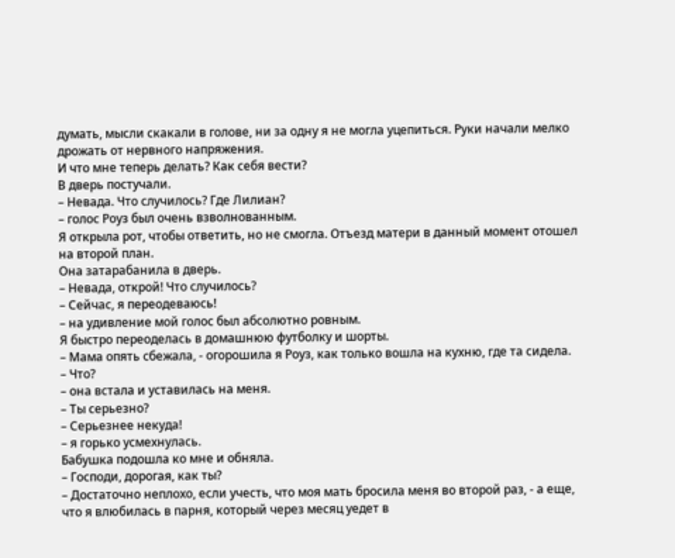думать, мысли скакали в голове, ни за одну я не могла уцепиться. Руки начали мелко дрожать от нервного напряжения.
И что мне теперь делать? Как себя вести?
В дверь постучали.
– Невада. Что случилось? Где Лилиан?
– голос Роуз был очень взволнованным.
Я открыла рот, чтобы ответить, но не смогла. Отъезд матери в данный момент отошел на второй план.
Она затарабанила в дверь.
– Невада, открой! Что случилось?
– Сейчас, я переодеваюсь!
– на удивление мой голос был абсолютно ровным.
Я быстро переоделась в домашнюю футболку и шорты.
– Мама опять сбежала, - огорошила я Роуз, как только вошла на кухню, где та сидела.
– Что?
– она встала и уставилась на меня.
– Ты серьезно?
– Серьезнее некуда!
– я горько усмехнулась.
Бабушка подошла ко мне и обняла.
– Господи, дорогая, как ты?
– Достаточно неплохо, если учесть, что моя мать бросила меня во второй раз, - а еще, что я влюбилась в парня, который через месяц уедет в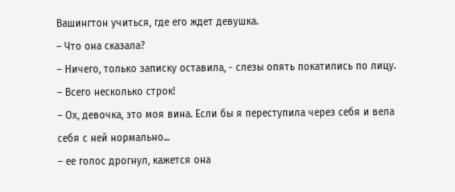Вашингтон учиться, где его ждет девушка.
– Что она сказала?
– Ничего, только записку оставила, - слезы опять покатились по лицу.
– Всего несколько строк!
– Ох, девочка, это моя вина. Если бы я переступила через себя и вела себя с ней нормально...
– ее голос дрогнул, кажется она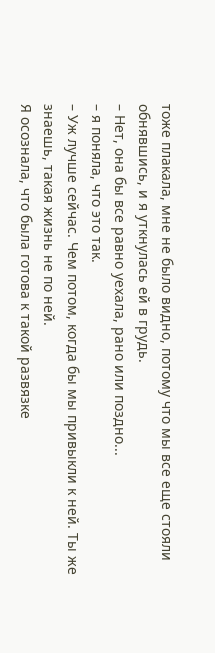тоже плакала, мне не было видно, потому что мы все еще стояли обнявшись, и я уткнулась ей в грудь.
– Нет, она бы все равно уехала, рано или поздно...
– я поняла, что это так.
– Уж лучше сейчас. Чем потом, когда бы мы привыкли к ней. Ты же знаешь, такая жизнь не по ней.
Я осознала, что была готова к такой развязке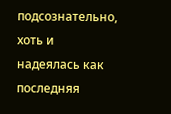подсознательно, хоть и надеялась как последняя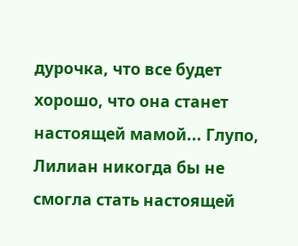дурочка, что все будет хорошо, что она станет настоящей мамой... Глупо, Лилиан никогда бы не смогла стать настоящей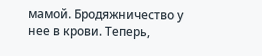мамой. Бродяжничество у нее в крови. Теперь,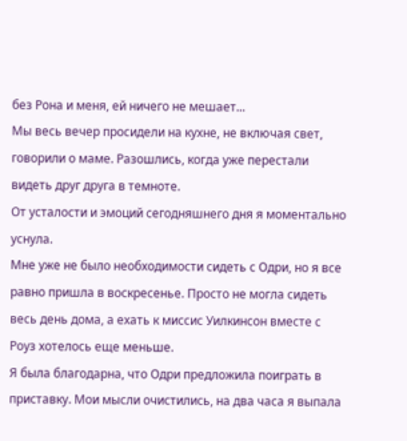без Рона и меня, ей ничего не мешает...
Мы весь вечер просидели на кухне, не включая свет, говорили о маме. Разошлись, когда уже перестали видеть друг друга в темноте.
От усталости и эмоций сегодняшнего дня я моментально уснула.
Мне уже не было необходимости сидеть с Одри, но я все равно пришла в воскресенье. Просто не могла сидеть весь день дома, а ехать к миссис Уилкинсон вместе с Роуз хотелось еще меньше.
Я была благодарна, что Одри предложила поиграть в приставку. Мои мысли очистились, на два часа я выпала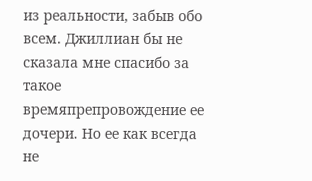из реальности, забыв обо всем. Джиллиан бы не сказала мне спасибо за такое времяпрепровождение ее дочери. Но ее как всегда не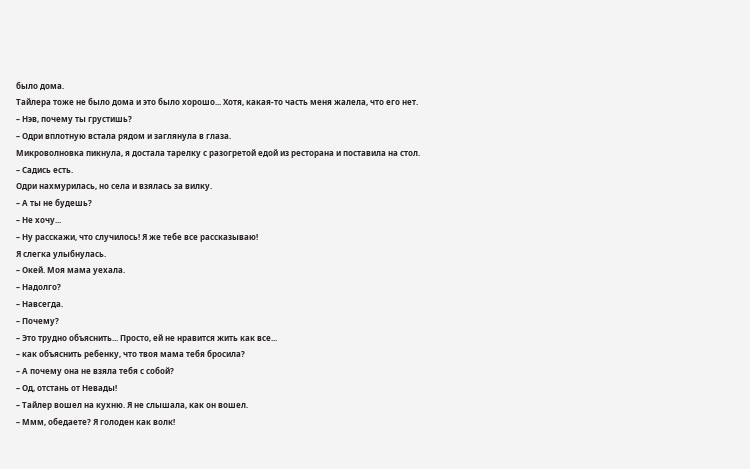было дома.
Тайлера тоже не было дома и это было хорошо... Хотя, какая-то часть меня жалела, что его нет.
– Нэв, почему ты грустишь?
– Одри вплотную встала рядом и заглянула в глаза.
Микроволновка пикнула, я достала тарелку с разогретой едой из ресторана и поставила на стол.
– Садись есть.
Одри нахмурилась, но села и взялась за вилку.
– А ты не будешь?
– Не хочу...
– Ну расскажи, что случилось! Я же тебе все рассказываю!
Я слегка улыбнулась.
– Окей. Моя мама уехала.
– Надолго?
– Навсегда.
– Почему?
– Это трудно объяснить... Просто, ей не нравится жить как все...
– как объяснить ребенку, что твоя мама тебя бросила?
– А почему она не взяла тебя с собой?
– Од, отстань от Невады!
– Тайлер вошел на кухню. Я не слышала, как он вошел.
– Ммм, обедаете? Я голоден как волк!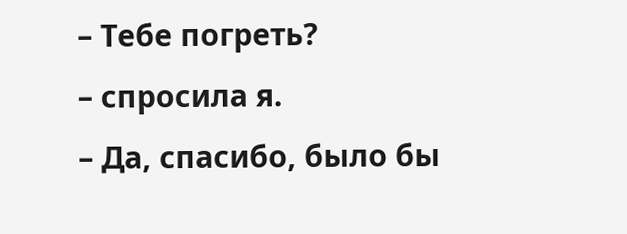– Тебе погреть?
– спросила я.
– Да, спасибо, было бы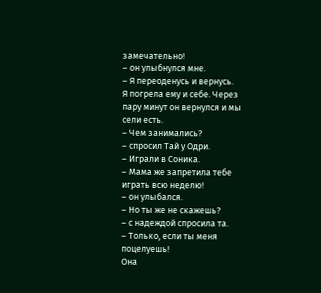замечательно!
– он улыбнулся мне.
– Я переоденусь и вернусь.
Я погрела ему и себе. Через пару минут он вернулся и мы сели есть.
– Чем занимались?
– спросил Тай у Одри.
– Играли в Соника.
– Мама же запретила тебе играть всю неделю!
– он улыбался.
– Но ты же не скажешь?
– с надеждой спросила та.
– Только, если ты меня поцелуешь!
Она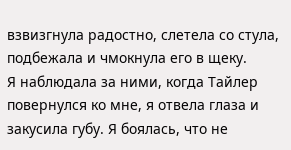взвизгнула радостно, слетела со стула, подбежала и чмокнула его в щеку.
Я наблюдала за ними, когда Тайлер повернулся ко мне, я отвела глаза и закусила губу. Я боялась, что не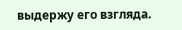выдержу его взгляда.